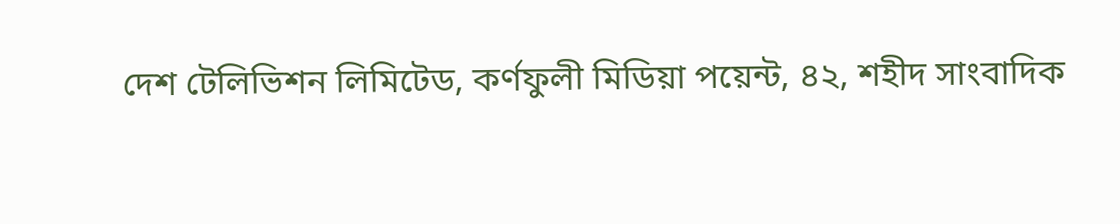দেশ টেলিভিশন লিমিটেড, কর্ণফুলী মিডিয়া পয়েন্ট, ৪২, শহীদ সাংবাদিক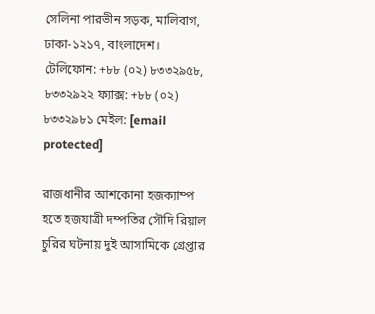সেলিনা পারভীন সড়ক, মালিবাগ, ঢাকা-১২১৭, বাংলাদেশ।
টেলিফোন: +৮৮ (০২) ৮৩৩২৯৫৮, ৮৩৩২৯২২ ফ্যাক্স: +৮৮ (০২) ৮৩৩২৯৮১ মেইল: [email protected]

রাজধানীর আশকোনা হজক্যাম্প হতে হজযাত্রী দম্পতির সৌদি রিয়াল চুরির ঘটনায় দুই আসামিকে গ্রেপ্তার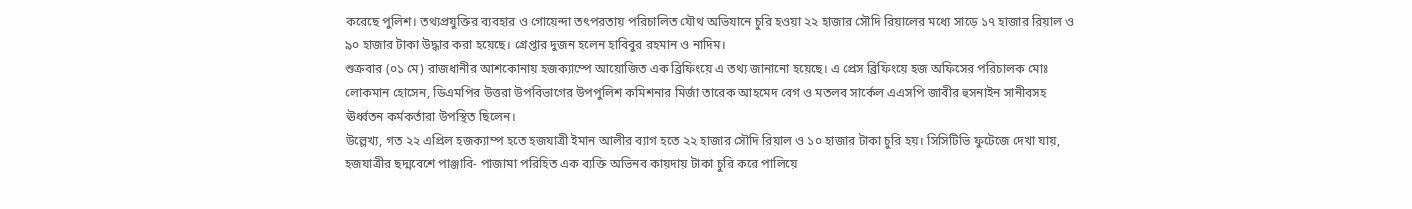করেছে পুলিশ। তথ্যপ্রযুক্তির ব্যবহার ও গোয়েন্দা তৎপরতায় পরিচালিত যৌথ অভিযানে চুরি হওয়া ২২ হাজার সৌদি রিয়ালের মধ্যে সাড়ে ১৭ হাজার রিয়াল ও ৯০ হাজার টাকা উদ্ধার করা হয়েছে। গ্রেপ্তার দুজন হলেন হাবিবুর রহমান ও নাদিম।
শুক্রবার (০১ মে) রাজধানীর আশকোনায় হজক্যাম্পে আয়োজিত এক ব্রিফিংয়ে এ তথ্য জানানো হয়েছে। এ প্রেস ব্রিফিংয়ে হজ অফিসের পরিচালক মোঃ লোকমান হোসেন, ডিএমপির উত্তরা উপবিভাগের উপপুলিশ কমিশনার মির্জা তারেক আহমেদ বেগ ও মতলব সার্কেল এএসপি জাবীর হুসনাইন সানীবসহ ঊর্ধ্বতন কর্মকর্তারা উপস্থিত ছিলেন।
উল্লেখ্য, গত ২২ এপ্রিল হজক্যাম্প হতে হজযাত্রী ইমান আলীর ব্যাগ হতে ২২ হাজার সৌদি রিয়াল ও ১০ হাজার টাকা চুরি হয়। সিসিটিভি ফুটেজে দেখা যায়, হজযাত্রীর ছদ্মবেশে পাঞ্জাবি- পাজামা পরিহিত এক ব্যক্তি অভিনব কায়দায় টাকা চুরি করে পালিয়ে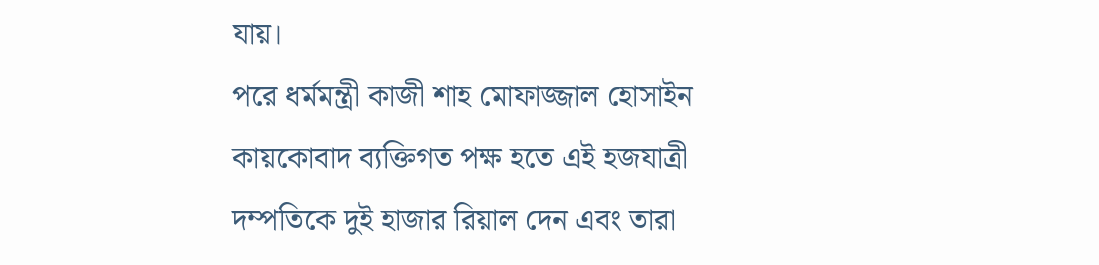যায়।
পরে ধর্মমন্ত্রী কাজী শাহ মোফাজ্জাল হোসাইন কায়কোবাদ ব্যক্তিগত পক্ষ হতে এই হজযাত্রী দম্পতিকে দুই হাজার রিয়াল দেন এবং তারা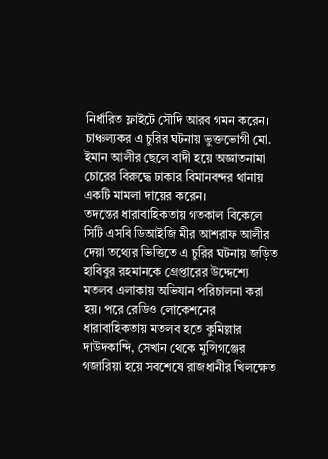নির্ধারিত ফ্লাইটে সৌদি আরব গমন করেন।
চাঞ্চল্যকর এ চুরির ঘটনায় ভুক্তভোগী মো. ইমান আলীর ছেলে বাদী হয়ে অজ্ঞাতনামা চোরের বিরুদ্ধে ঢাকার বিমানবন্দর থানায় একটি মামলা দায়ের করেন।
তদন্তের ধারাবাহিকতায় গতকাল বিকেলে সিটি এসবি ডিআইজি মীর আশরাফ আলীর দেয়া তথ্যের ভিত্তিতে এ চুরির ঘটনায় জড়িত হাবিবুর রহমানকে গ্রেপ্তারের উদ্দেশ্যে মতলব এলাকায় অভিযান পরিচালনা করা হয়। পরে রেডিও লোকেশনের ধারাবাহিকতায় মতলব হতে কুমিল্লার দাউদকান্দি, সেখান থেকে মুন্সিগঞ্জের গজারিয়া হয়ে সবশেষে রাজধানীর খিলক্ষেত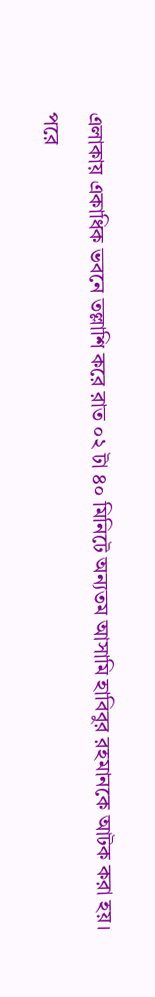এলাকায় একাধিক ভবনে তল্লাশি করে রাত ০২ টা ৪০ মিনিটে অন্যতম আসামি হাবিবুর রহমানকে আটক করা হয়।
পরে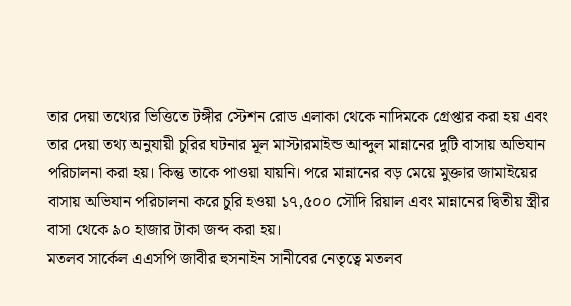তার দেয়া তথ্যের ভিত্তিতে টঙ্গীর স্টেশন রোড এলাকা থেকে নাদিমকে গ্রেপ্তার করা হয় এবং তার দেয়া তথ্য অনুযায়ী চুরির ঘটনার মূল মাস্টারমাইন্ড আব্দুল মান্নানের দুটি বাসায় অভিযান পরিচালনা করা হয়। কিন্তু তাকে পাওয়া যায়নি। পরে মান্নানের বড় মেয়ে মুক্তার জামাইয়ের বাসায় অভিযান পরিচালনা করে চুরি হওয়া ১৭,৫০০ সৌদি রিয়াল এবং মান্নানের দ্বিতীয় স্ত্রীর বাসা থেকে ৯০ হাজার টাকা জব্দ করা হয়।
মতলব সার্কেল এএসপি জাবীর হুসনাইন সানীবের নেতৃত্বে মতলব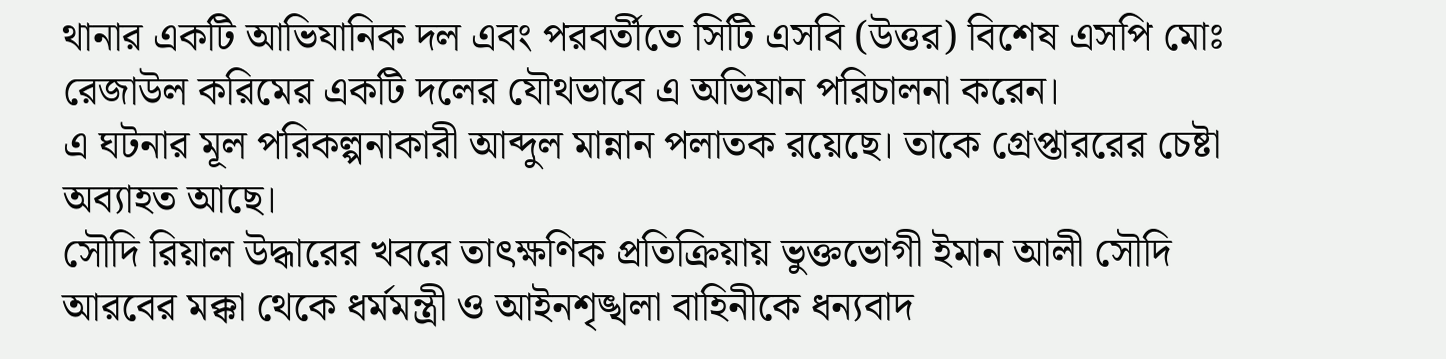থানার একটি আভিযানিক দল এবং পরবর্তীতে সিটি এসবি (উত্তর) বিশেষ এসপি মোঃ রেজাউল করিমের একটি দলের যৌথভাবে এ অভিযান পরিচালনা করেন।
এ ঘটনার মূল পরিকল্পনাকারী আব্দুল মান্নান পলাতক রয়েছে। তাকে গ্রেপ্তাররের চেষ্টা অব্যাহত আছে।
সৌদি রিয়াল উদ্ধারের খবরে তাৎক্ষণিক প্রতিক্রিয়ায় ভুক্তভোগী ইমান আলী সৌদি আরবের মক্কা থেকে ধর্মমন্ত্রী ও আইনশৃঙ্খলা বাহিনীকে ধন্যবাদ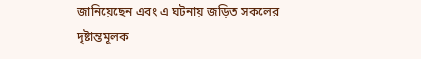জানিয়েছেন এবং এ ঘটনায় জড়িত সকলের দৃষ্টান্তমূলক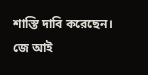শাস্তি দাবি করেছেন।
জে আই